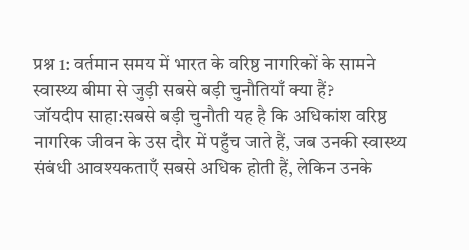प्रश्न 1: वर्तमान समय में भारत के वरिष्ठ नागरिकों के सामने स्वास्थ्य बीमा से जुड़ी सबसे बड़ी चुनौतियाँ क्या हैं?
जॉयदीप साहा:सबसे बड़ी चुनौती यह है कि अधिकांश वरिष्ठ नागरिक जीवन के उस दौर में पहुँच जाते हैं, जब उनकी स्वास्थ्य संबंधी आवश्यकताएँ सबसे अधिक होती हैं, लेकिन उनके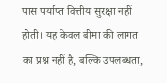पास पर्याप्त वित्तीय सुरक्षा नहीं होती। यह केवल बीमा की लागत का प्रश्न नहीं है, बल्कि उपलब्धता,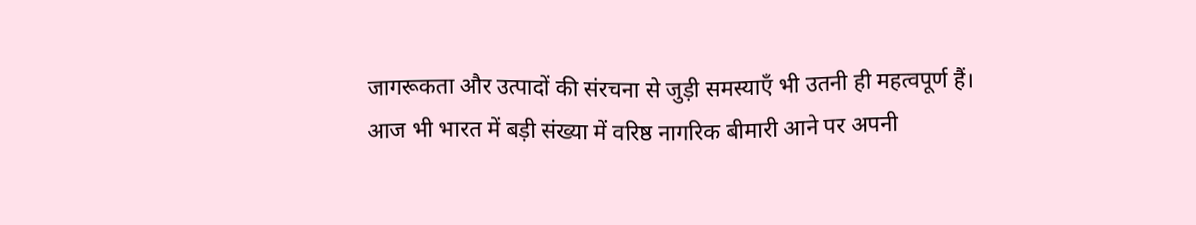जागरूकता और उत्पादों की संरचना से जुड़ी समस्याएँ भी उतनी ही महत्वपूर्ण हैं।
आज भी भारत में बड़ी संख्या में वरिष्ठ नागरिक बीमारी आने पर अपनी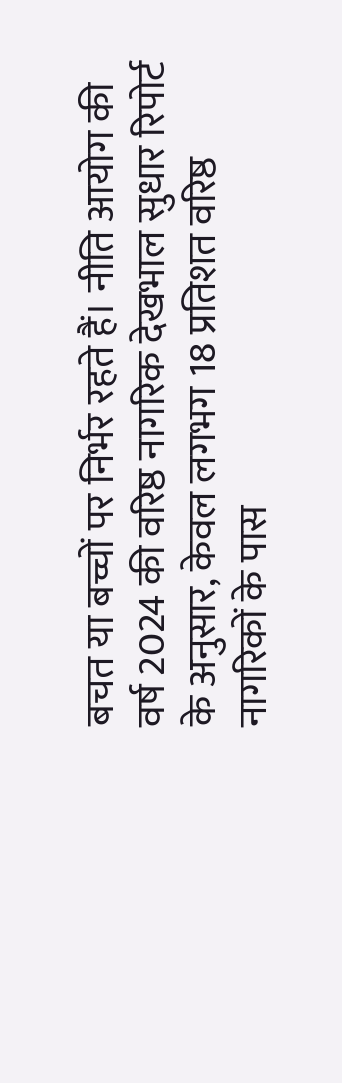बचत या बच्चों पर निर्भर रहते हैं। नीति आयोग की वर्ष 2024 की वरिष्ठ नागरिक देखभाल सुधार रिपोर्ट के अनुसार, केवल लगभग 18 प्रतिशत वरिष्ठ नागरिकों के पास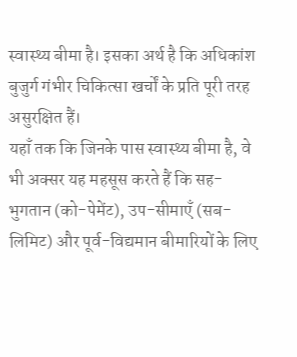स्वास्थ्य बीमा है। इसका अर्थ है कि अधिकांश बुजुर्ग गंभीर चिकित्सा खर्चों के प्रति पूरी तरह असुरक्षित हैं।
यहाँ तक कि जिनके पास स्वास्थ्य बीमा है, वे भी अक्सर यह महसूस करते हैं कि सह-भुगतान (को-पेमेंट), उप-सीमाएँ (सब-लिमिट) और पूर्व-विद्यमान बीमारियों के लिए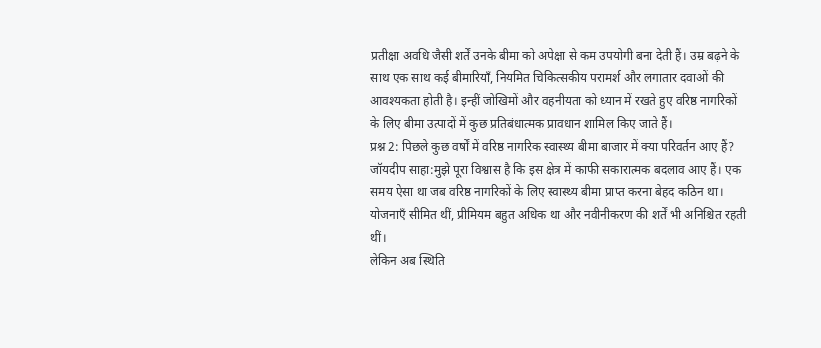प्रतीक्षा अवधि जैसी शर्तें उनके बीमा को अपेक्षा से कम उपयोगी बना देती हैं। उम्र बढ़ने के साथ एक साथ कई बीमारियाँ, नियमित चिकित्सकीय परामर्श और लगातार दवाओं की आवश्यकता होती है। इन्हीं जोखिमों और वहनीयता को ध्यान में रखते हुए वरिष्ठ नागरिकों के लिए बीमा उत्पादों में कुछ प्रतिबंधात्मक प्रावधान शामिल किए जाते हैं।
प्रश्न 2: पिछले कुछ वर्षों में वरिष्ठ नागरिक स्वास्थ्य बीमा बाजार में क्या परिवर्तन आए हैं?
जॉयदीप साहा:मुझे पूरा विश्वास है कि इस क्षेत्र में काफी सकारात्मक बदलाव आए हैं। एक समय ऐसा था जब वरिष्ठ नागरिकों के लिए स्वास्थ्य बीमा प्राप्त करना बेहद कठिन था। योजनाएँ सीमित थीं, प्रीमियम बहुत अधिक था और नवीनीकरण की शर्तें भी अनिश्चित रहती थीं।
लेकिन अब स्थिति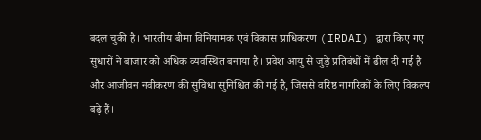बदल चुकी है। भारतीय बीमा विनियामक एवं विकास प्राधिकरण (IRDAI) द्वारा किए गए सुधारों ने बाजार को अधिक व्यवस्थित बनाया है। प्रवेश आयु से जुड़े प्रतिबंधों में ढील दी गई है और आजीवन नवीकरण की सुविधा सुनिश्चित की गई है, जिससे वरिष्ठ नागरिकों के लिए विकल्प बढ़े हैं।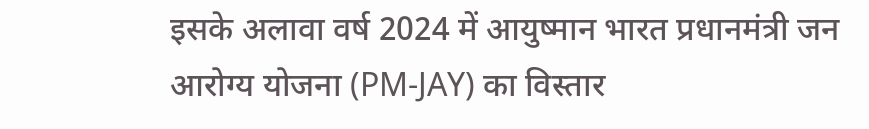इसके अलावा वर्ष 2024 में आयुष्मान भारत प्रधानमंत्री जन आरोग्य योजना (PM-JAY) का विस्तार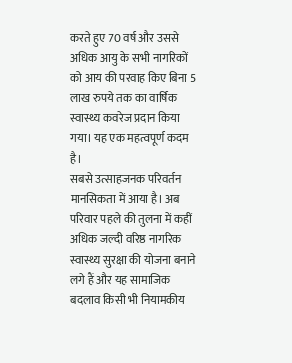करते हुए 70 वर्ष और उससे अधिक आयु के सभी नागरिकों को आय की परवाह किए बिना 5 लाख रुपये तक का वार्षिक स्वास्थ्य कवरेज प्रदान किया गया। यह एक महत्वपूर्ण कदम है।
सबसे उत्साहजनक परिवर्तन मानसिकता में आया है। अब परिवार पहले की तुलना में कहीं अधिक जल्दी वरिष्ठ नागरिक स्वास्थ्य सुरक्षा की योजना बनाने लगे हैं और यह सामाजिक बदलाव किसी भी नियामकीय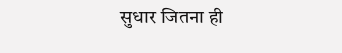सुधार जितना ही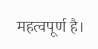महत्वपूर्ण है।